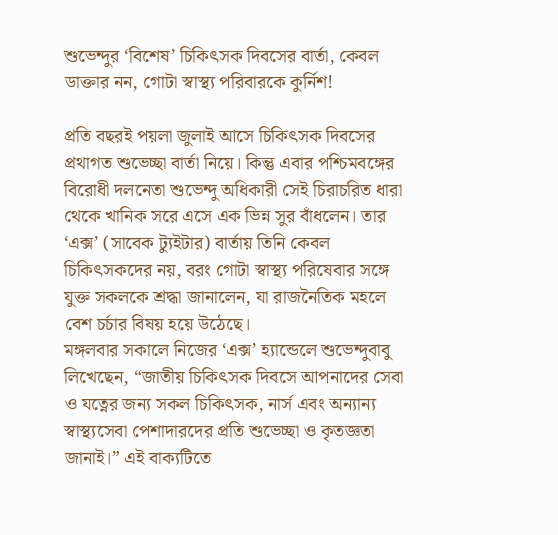শুভেন্দুর ‘বিশেষ’ চিকিৎসক দিবসের বার্তা, কেবল ডাক্তার নন, গোটা স্বাস্থ্য পরিবারকে কুর্নিশ!

প্রতি বছরই পয়লা জুলাই আসে চিকিৎসক দিবসের প্রথাগত শুভেচ্ছা বার্তা নিয়ে। কিন্তু এবার পশ্চিমবঙ্গের বিরোধী দলনেতা শুভেন্দু অধিকারী সেই চিরাচরিত ধারা থেকে খানিক সরে এসে এক ভিন্ন সুর বাঁধলেন। তার ‘এক্স’ (সাবেক ট্যুইটার) বার্তায় তিনি কেবল চিকিৎসকদের নয়, বরং গোটা স্বাস্থ্য পরিষেবার সঙ্গে যুক্ত সকলকে শ্রদ্ধা জানালেন, যা রাজনৈতিক মহলে বেশ চর্চার বিষয় হয়ে উঠেছে।
মঙ্গলবার সকালে নিজের ‘এক্স’ হ্যান্ডেলে শুভেন্দুবাবু লিখেছেন, “জাতীয় চিকিৎসক দিবসে আপনাদের সেবা ও যত্নের জন্য সকল চিকিৎসক, নার্স এবং অন্যান্য স্বাস্থ্যসেবা পেশাদারদের প্রতি শুভেচ্ছা ও কৃতজ্ঞতা জানাই।” এই বাক্যটিতে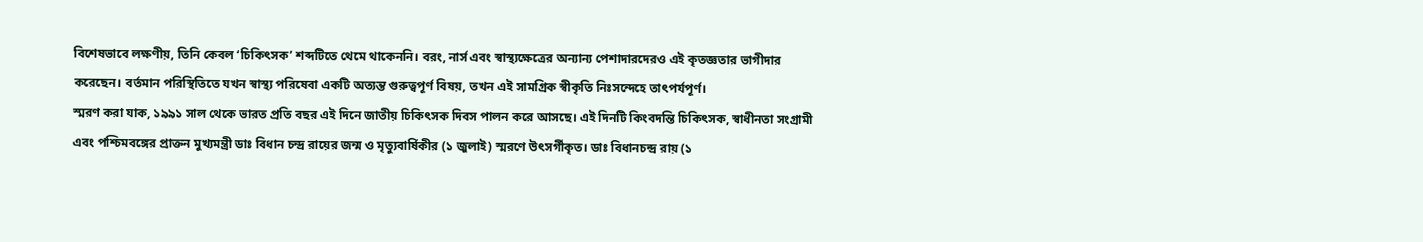বিশেষভাবে লক্ষণীয়, তিনি কেবল ‘চিকিৎসক’ শব্দটিতে থেমে থাকেননি। বরং, নার্স এবং স্বাস্থ্যক্ষেত্রের অন্যান্য পেশাদারদেরও এই কৃতজ্ঞতার ভাগীদার করেছেন। বর্তমান পরিস্থিতিতে যখন স্বাস্থ্য পরিষেবা একটি অত্যন্ত গুরুত্বপূর্ণ বিষয়, তখন এই সামগ্রিক স্বীকৃতি নিঃসন্দেহে তাৎপর্যপূর্ণ।
স্মরণ করা যাক, ১৯৯১ সাল থেকে ভারত প্রতি বছর এই দিনে জাতীয় চিকিৎসক দিবস পালন করে আসছে। এই দিনটি কিংবদন্তি চিকিৎসক, স্বাধীনতা সংগ্রামী এবং পশ্চিমবঙ্গের প্রাক্তন মুখ্যমন্ত্রী ডাঃ বিধান চন্দ্র রায়ের জন্ম ও মৃত্যুবার্ষিকীর (১ জুলাই) স্মরণে উৎসর্গীকৃত। ডাঃ বিধানচন্দ্র রায় (১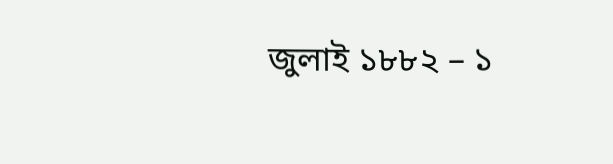জুলাই ১৮৮২ – ১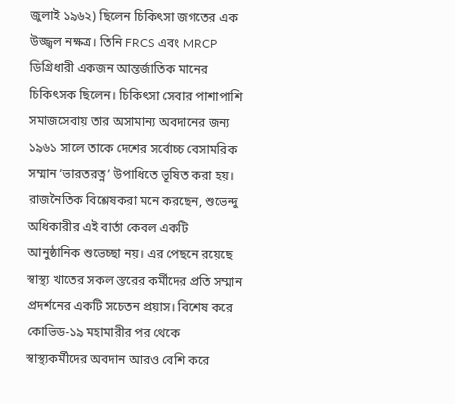জুলাই ১৯৬২) ছিলেন চিকিৎসা জগতের এক উজ্জ্বল নক্ষত্র। তিনি FRCS এবং MRCP ডিগ্রিধারী একজন আন্তর্জাতিক মানের চিকিৎসক ছিলেন। চিকিৎসা সেবার পাশাপাশি সমাজসেবায় তার অসামান্য অবদানের জন্য ১৯৬১ সালে তাকে দেশের সর্বোচ্চ বেসামরিক সম্মান ‘ভারতরত্ন’ উপাধিতে ভূষিত করা হয়।
রাজনৈতিক বিশ্লেষকরা মনে করছেন, শুভেন্দু অধিকারীর এই বার্তা কেবল একটি আনুষ্ঠানিক শুভেচ্ছা নয়। এর পেছনে রয়েছে স্বাস্থ্য খাতের সকল স্তরের কর্মীদের প্রতি সম্মান প্রদর্শনের একটি সচেতন প্রয়াস। বিশেষ করে কোভিড-১৯ মহামারীর পর থেকে স্বাস্থ্যকর্মীদের অবদান আরও বেশি করে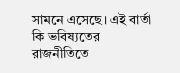সামনে এসেছে। এই বার্তা কি ভবিষ্যতের রাজনীতিতে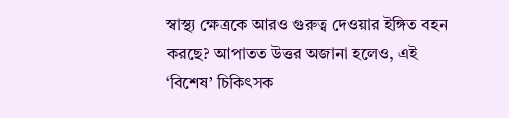স্বাস্থ্য ক্ষেত্রকে আরও গুরুত্ব দেওয়ার ইঙ্গিত বহন করছে? আপাতত উত্তর অজানা হলেও, এই ‘বিশেষ’ চিকিৎসক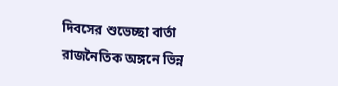দিবসের শুভেচ্ছা বার্তা রাজনৈতিক অঙ্গনে ভিন্ন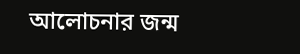আলোচনার জন্ম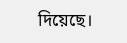দিয়েছে।